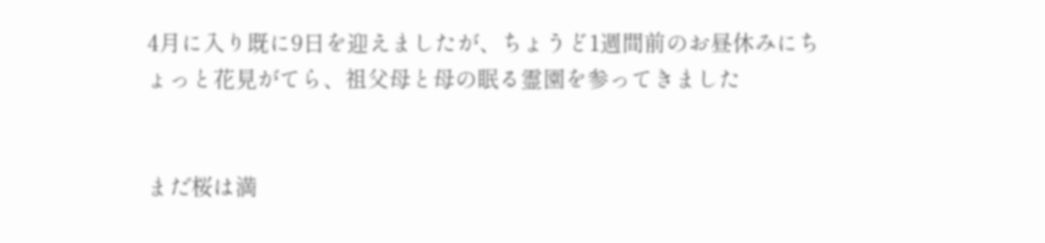4月に入り既に9日を迎えましたが、ちょうど1週間前のお昼休みにちょっと花見がてら、祖父母と母の眠る霊園を参ってきました


まだ桜は満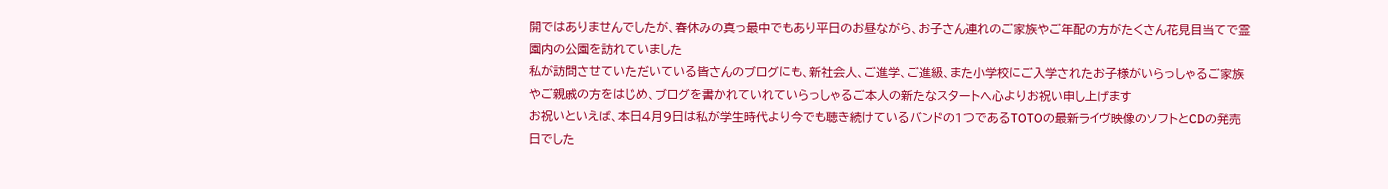開ではありませんでしたが、春休みの真っ最中でもあり平日のお昼ながら、お子さん連れのご家族やご年配の方がたくさん花見目当てで霊園内の公園を訪れていました
私が訪問させていただいている皆さんのブログにも、新社会人、ご進学、ご進級、また小学校にご入学されたお子様がいらっしゃるご家族やご親戚の方をはじめ、ブログを書かれていれていらっしゃるご本人の新たなスタートへ心よりお祝い申し上げます
お祝いといえば、本日4月9日は私が学生時代より今でも聴き続けているバンドの1つであるTOTOの最新ライヴ映像のソフトとCDの発売日でした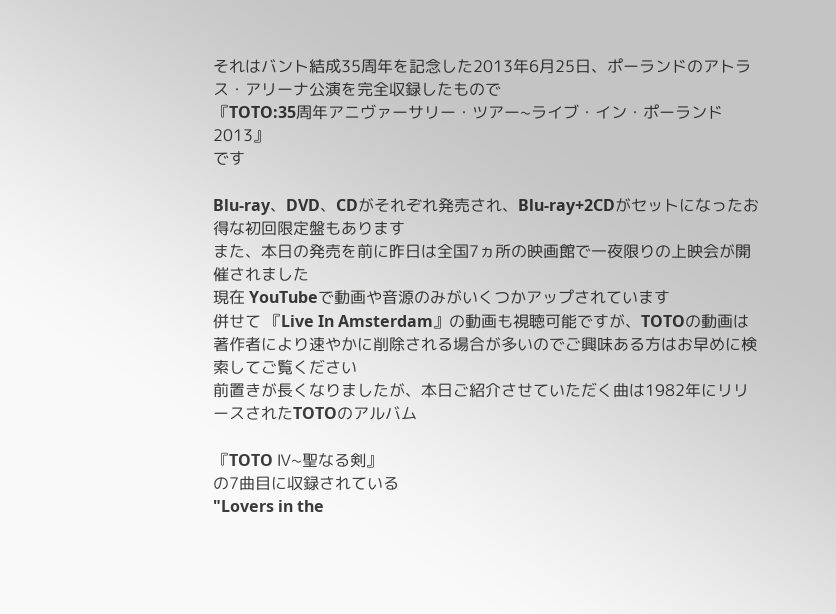それはバント結成35周年を記念した2013年6月25日、ポーランドのアトラス・アリーナ公演を完全収録したもので
『TOTO:35周年アニヴァーサリー・ツアー~ライブ・イン・ポーランド 2013』
です

Blu-ray、DVD、CDがそれぞれ発売され、Blu-ray+2CDがセットになったお得な初回限定盤もあります
また、本日の発売を前に昨日は全国7ヵ所の映画館で一夜限りの上映会が開催されました
現在 YouTubeで動画や音源のみがいくつかアップされています
併せて 『Live In Amsterdam』の動画も視聴可能ですが、TOTOの動画は著作者により速やかに削除される場合が多いのでご興味ある方はお早めに検索してご覧ください
前置きが長くなりましたが、本日ご紹介させていただく曲は1982年にリリースされたTOTOのアルバム

『TOTO Ⅳ~聖なる剣』
の7曲目に収録されている
"Lovers in the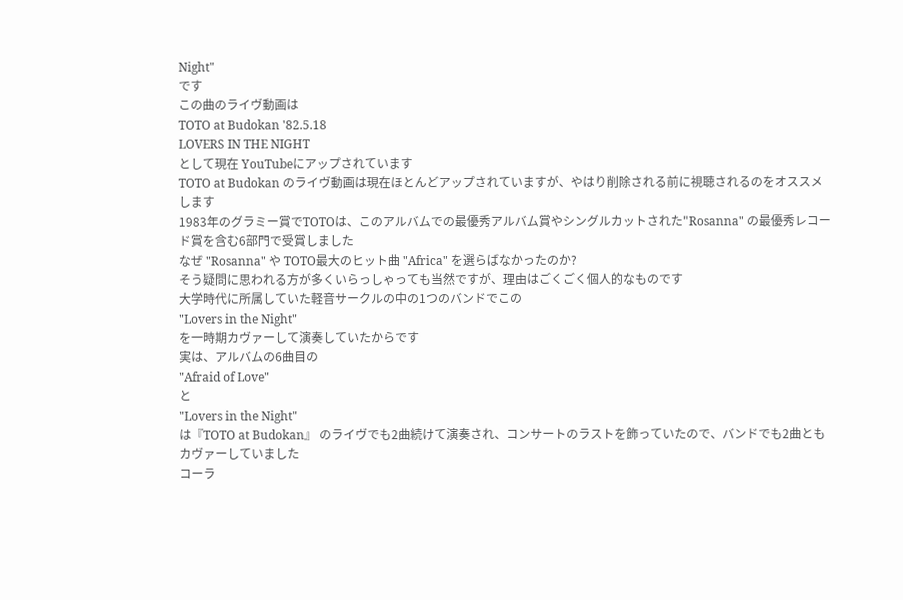Night"
です
この曲のライヴ動画は
TOTO at Budokan '82.5.18
LOVERS IN THE NIGHT
として現在 YouTubeにアップされています
TOTO at Budokan のライヴ動画は現在ほとんどアップされていますが、やはり削除される前に視聴されるのをオススメします
1983年のグラミー賞でTOTOは、このアルバムでの最優秀アルバム賞やシングルカットされた"Rosanna" の最優秀レコード賞を含む6部門で受賞しました
なぜ "Rosanna" や TOTO最大のヒット曲 "Africa" を選らばなかったのか?
そう疑問に思われる方が多くいらっしゃっても当然ですが、理由はごくごく個人的なものです
大学時代に所属していた軽音サークルの中の1つのバンドでこの
"Lovers in the Night"
を一時期カヴァーして演奏していたからです
実は、アルバムの6曲目の
"Afraid of Love"
と
"Lovers in the Night"
は『TOTO at Budokan』 のライヴでも2曲続けて演奏され、コンサートのラストを飾っていたので、バンドでも2曲ともカヴァーしていました
コーラ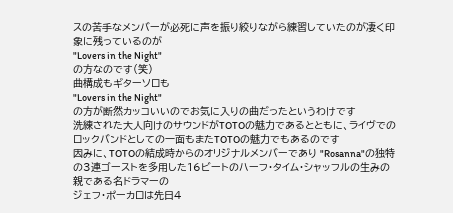スの苦手なメンバーが必死に声を振り絞りながら練習していたのが凄く印象に残っているのが
"Lovers in the Night"
の方なのです(笑)
曲構成もギターソロも
"Lovers in the Night"
の方が断然カッコいいのでお気に入りの曲だったというわけです
洗練された大人向けのサウンドがTOTOの魅力であるとともに、ライヴでのロックバンドとしての一面もまたTOTOの魅力でもあるのです
因みに、TOTOの結成時からのオリジナルメンバーであり "Rosanna"の独特の3連ゴーストを多用した16ビートのハーフ・タイム・シャッフルの生みの親である名ドラマーの
ジェフ・ポーカロは先日4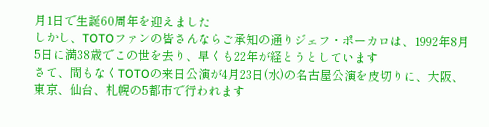月1日で生誕60周年を迎えました
しかし、TOTOファンの皆さんならご承知の通りジェフ・ポーカロは、1992年8月5日に満38歳でこの世を去り、早くも22年が経とうとしています
さて、間もなくTOTOの来日公演が4月23日(水)の名古屋公演を皮切りに、大阪、東京、仙台、札幌の5都市で行われます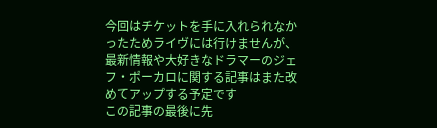今回はチケットを手に入れられなかったためライヴには行けませんが、最新情報や大好きなドラマーのジェフ・ポーカロに関する記事はまた改めてアップする予定です
この記事の最後に先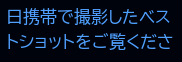日携帯で撮影したベストショットをご覧くださ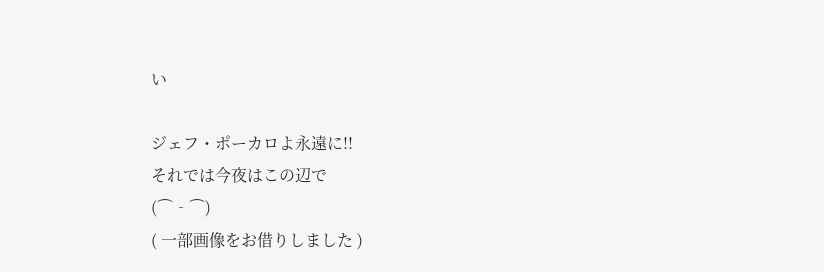い

ジェフ・ポーカロよ永遠に!!
それでは今夜はこの辺で
(⌒‐⌒)
( 一部画像をお借りしました )